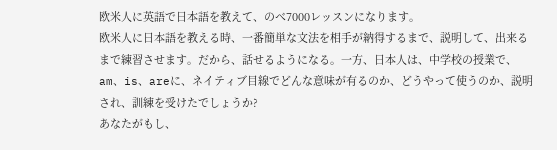欧米人に英語で日本語を教えて、のべ7000レッスンになります。
欧米人に日本語を教える時、一番簡単な文法を相手が納得するまで、説明して、出来るまで練習させます。だから、話せるようになる。一方、日本人は、中学校の授業で、am、is、areに、ネイティブ目線でどんな意味が有るのか、どうやって使うのか、説明され、訓練を受けたでしょうか?
あなたがもし、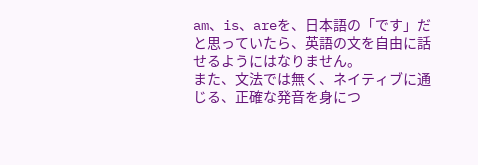am、is、areを、日本語の「です」だと思っていたら、英語の文を自由に話せるようにはなりません。
また、文法では無く、ネイティブに通じる、正確な発音を身につ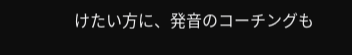けたい方に、発音のコーチングも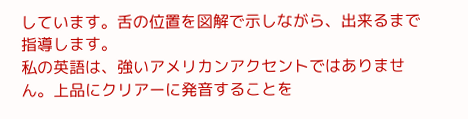しています。舌の位置を図解で示しながら、出来るまで指導します。
私の英語は、強いアメリカンアクセントではありません。上品にクリアーに発音することを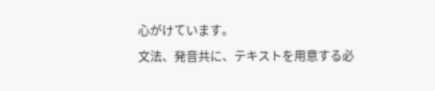心がけています。
文法、発音共に、テキストを用意する必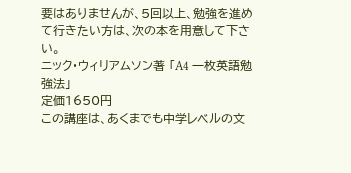要はありませんが、5回以上、勉強を進めて行きたい方は、次の本を用意して下さい。
ニック・ウィリアムソン著 「A4 一枚英語勉強法」
定価1650円
この講座は、あくまでも中学レベルの文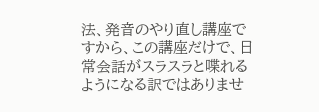法、発音のやり直し講座ですから、この講座だけで、日常会話がスラスラと喋れるようになる訳ではありませ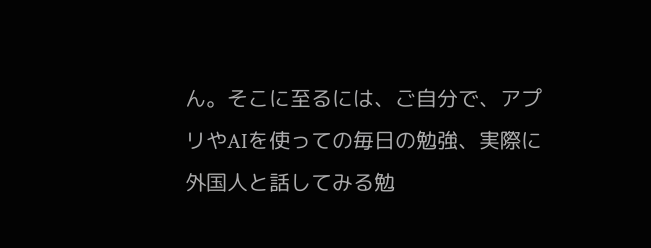ん。そこに至るには、ご自分で、アプリやAIを使っての毎日の勉強、実際に外国人と話してみる勉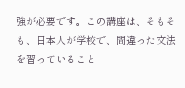強が必要です。この講座は、そもそも、日本人が学校で、間違った文法を習っていること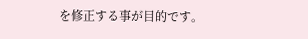を修正する事が目的です。